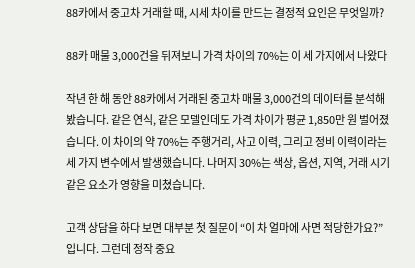88카에서 중고차 거래할 때, 시세 차이를 만드는 결정적 요인은 무엇일까?

88카 매물 3,000건을 뒤져보니 가격 차이의 70%는 이 세 가지에서 나왔다

작년 한 해 동안 88카에서 거래된 중고차 매물 3,000건의 데이터를 분석해봤습니다. 같은 연식, 같은 모델인데도 가격 차이가 평균 1,850만 원 벌어졌습니다. 이 차이의 약 70%는 주행거리, 사고 이력, 그리고 정비 이력이라는 세 가지 변수에서 발생했습니다. 나머지 30%는 색상, 옵션, 지역, 거래 시기 같은 요소가 영향을 미쳤습니다.

고객 상담을 하다 보면 대부분 첫 질문이 “이 차 얼마에 사면 적당한가요?”입니다. 그런데 정작 중요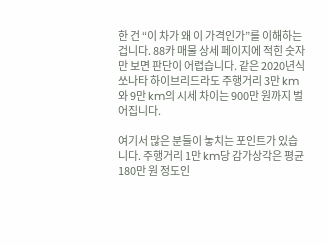한 건 “이 차가 왜 이 가격인가”를 이해하는 겁니다. 88카 매물 상세 페이지에 적힌 숫자만 보면 판단이 어렵습니다. 같은 2020년식 쏘나타 하이브리드라도 주행거리 3만 km와 9만 km의 시세 차이는 900만 원까지 벌어집니다.

여기서 많은 분들이 놓치는 포인트가 있습니다. 주행거리 1만 km당 감가상각은 평균 180만 원 정도인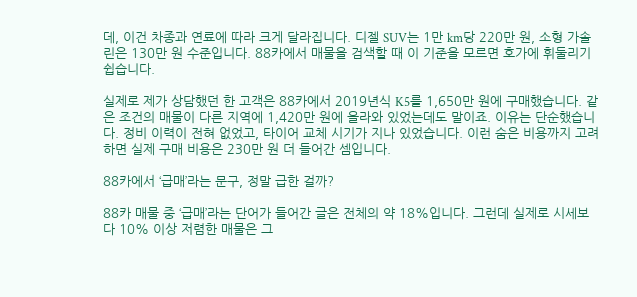데, 이건 차종과 연료에 따라 크게 달라집니다. 디젤 SUV는 1만 km당 220만 원, 소형 가솔린은 130만 원 수준입니다. 88카에서 매물을 검색할 때 이 기준을 모르면 호가에 휘둘리기 쉽습니다.

실제로 제가 상담했던 한 고객은 88카에서 2019년식 K5를 1,650만 원에 구매했습니다. 같은 조건의 매물이 다른 지역에 1,420만 원에 올라와 있었는데도 말이죠. 이유는 단순했습니다. 정비 이력이 전혀 없었고, 타이어 교체 시기가 지나 있었습니다. 이런 숨은 비용까지 고려하면 실제 구매 비용은 230만 원 더 들어간 셈입니다.

88카에서 ‘급매’라는 문구, 정말 급한 걸까?

88카 매물 중 ‘급매’라는 단어가 들어간 글은 전체의 약 18%입니다. 그런데 실제로 시세보다 10% 이상 저렴한 매물은 그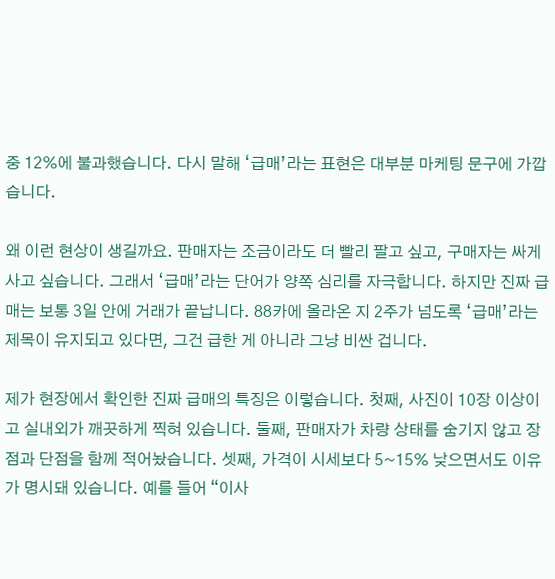중 12%에 불과했습니다. 다시 말해 ‘급매’라는 표현은 대부분 마케팅 문구에 가깝습니다.

왜 이런 현상이 생길까요. 판매자는 조금이라도 더 빨리 팔고 싶고, 구매자는 싸게 사고 싶습니다. 그래서 ‘급매’라는 단어가 양쪽 심리를 자극합니다. 하지만 진짜 급매는 보통 3일 안에 거래가 끝납니다. 88카에 올라온 지 2주가 넘도록 ‘급매’라는 제목이 유지되고 있다면, 그건 급한 게 아니라 그냥 비싼 겁니다.

제가 현장에서 확인한 진짜 급매의 특징은 이렇습니다. 첫째, 사진이 10장 이상이고 실내외가 깨끗하게 찍혀 있습니다. 둘째, 판매자가 차량 상태를 숨기지 않고 장점과 단점을 함께 적어놨습니다. 셋째, 가격이 시세보다 5~15% 낮으면서도 이유가 명시돼 있습니다. 예를 들어 “이사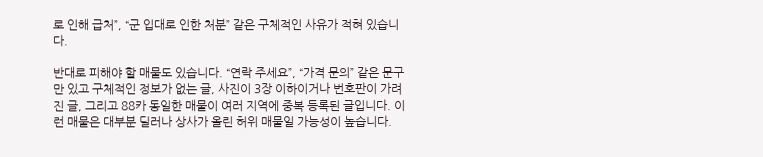로 인해 급처”, “군 입대로 인한 처분” 같은 구체적인 사유가 적혀 있습니다.

반대로 피해야 할 매물도 있습니다. “연락 주세요”, “가격 문의” 같은 문구만 있고 구체적인 정보가 없는 글, 사진이 3장 이하이거나 번호판이 가려진 글, 그리고 88카 동일한 매물이 여러 지역에 중복 등록된 글입니다. 이런 매물은 대부분 딜러나 상사가 올린 허위 매물일 가능성이 높습니다.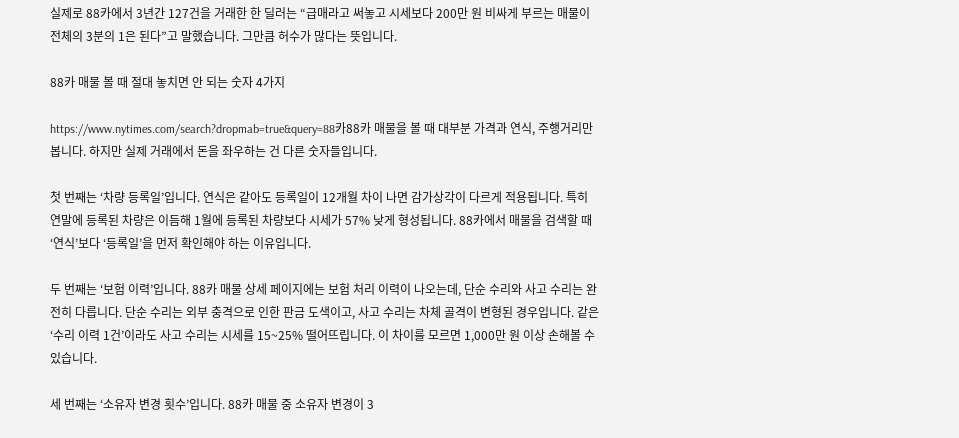실제로 88카에서 3년간 127건을 거래한 한 딜러는 “급매라고 써놓고 시세보다 200만 원 비싸게 부르는 매물이 전체의 3분의 1은 된다”고 말했습니다. 그만큼 허수가 많다는 뜻입니다.

88카 매물 볼 때 절대 놓치면 안 되는 숫자 4가지

https://www.nytimes.com/search?dropmab=true&query=88카88카 매물을 볼 때 대부분 가격과 연식, 주행거리만 봅니다. 하지만 실제 거래에서 돈을 좌우하는 건 다른 숫자들입니다.

첫 번째는 ‘차량 등록일’입니다. 연식은 같아도 등록일이 12개월 차이 나면 감가상각이 다르게 적용됩니다. 특히 연말에 등록된 차량은 이듬해 1월에 등록된 차량보다 시세가 57% 낮게 형성됩니다. 88카에서 매물을 검색할 때 ‘연식’보다 ‘등록일’을 먼저 확인해야 하는 이유입니다.

두 번째는 ‘보험 이력’입니다. 88카 매물 상세 페이지에는 보험 처리 이력이 나오는데, 단순 수리와 사고 수리는 완전히 다릅니다. 단순 수리는 외부 충격으로 인한 판금 도색이고, 사고 수리는 차체 골격이 변형된 경우입니다. 같은 ‘수리 이력 1건’이라도 사고 수리는 시세를 15~25% 떨어뜨립니다. 이 차이를 모르면 1,000만 원 이상 손해볼 수 있습니다.

세 번째는 ‘소유자 변경 횟수’입니다. 88카 매물 중 소유자 변경이 3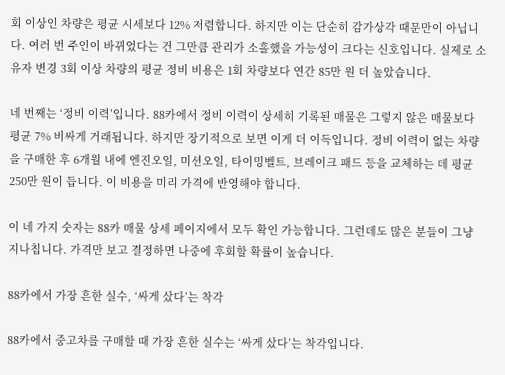회 이상인 차량은 평균 시세보다 12% 저렴합니다. 하지만 이는 단순히 감가상각 때문만이 아닙니다. 여러 번 주인이 바뀌었다는 건 그만큼 관리가 소홀했을 가능성이 크다는 신호입니다. 실제로 소유자 변경 3회 이상 차량의 평균 정비 비용은 1회 차량보다 연간 85만 원 더 높았습니다.

네 번째는 ‘정비 이력’입니다. 88카에서 정비 이력이 상세히 기록된 매물은 그렇지 않은 매물보다 평균 7% 비싸게 거래됩니다. 하지만 장기적으로 보면 이게 더 이득입니다. 정비 이력이 없는 차량을 구매한 후 6개월 내에 엔진오일, 미션오일, 타이밍벨트, 브레이크 패드 등을 교체하는 데 평균 250만 원이 듭니다. 이 비용을 미리 가격에 반영해야 합니다.

이 네 가지 숫자는 88카 매물 상세 페이지에서 모두 확인 가능합니다. 그런데도 많은 분들이 그냥 지나칩니다. 가격만 보고 결정하면 나중에 후회할 확률이 높습니다.

88카에서 가장 흔한 실수, ‘싸게 샀다’는 착각

88카에서 중고차를 구매할 때 가장 흔한 실수는 ‘싸게 샀다’는 착각입니다.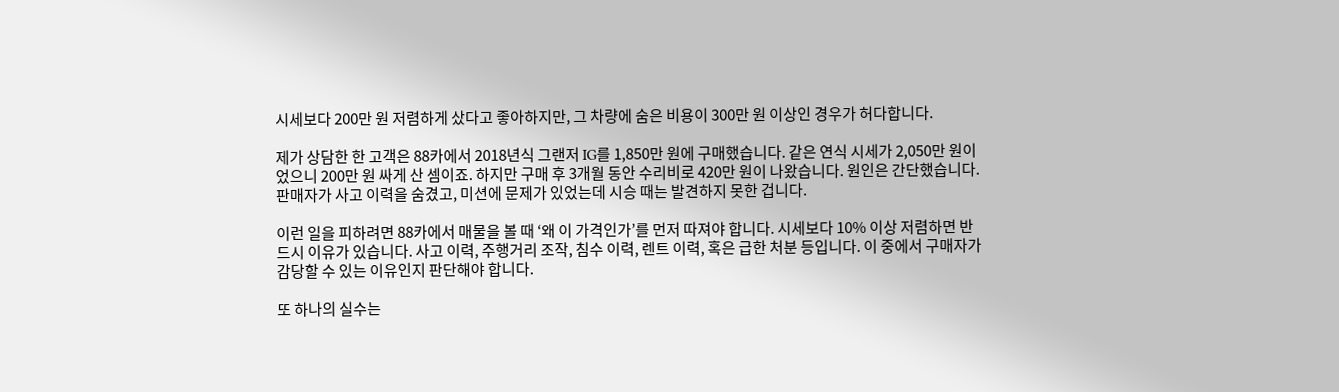시세보다 200만 원 저렴하게 샀다고 좋아하지만, 그 차량에 숨은 비용이 300만 원 이상인 경우가 허다합니다.

제가 상담한 한 고객은 88카에서 2018년식 그랜저 IG를 1,850만 원에 구매했습니다. 같은 연식 시세가 2,050만 원이었으니 200만 원 싸게 산 셈이죠. 하지만 구매 후 3개월 동안 수리비로 420만 원이 나왔습니다. 원인은 간단했습니다. 판매자가 사고 이력을 숨겼고, 미션에 문제가 있었는데 시승 때는 발견하지 못한 겁니다.

이런 일을 피하려면 88카에서 매물을 볼 때 ‘왜 이 가격인가’를 먼저 따져야 합니다. 시세보다 10% 이상 저렴하면 반드시 이유가 있습니다. 사고 이력, 주행거리 조작, 침수 이력, 렌트 이력, 혹은 급한 처분 등입니다. 이 중에서 구매자가 감당할 수 있는 이유인지 판단해야 합니다.

또 하나의 실수는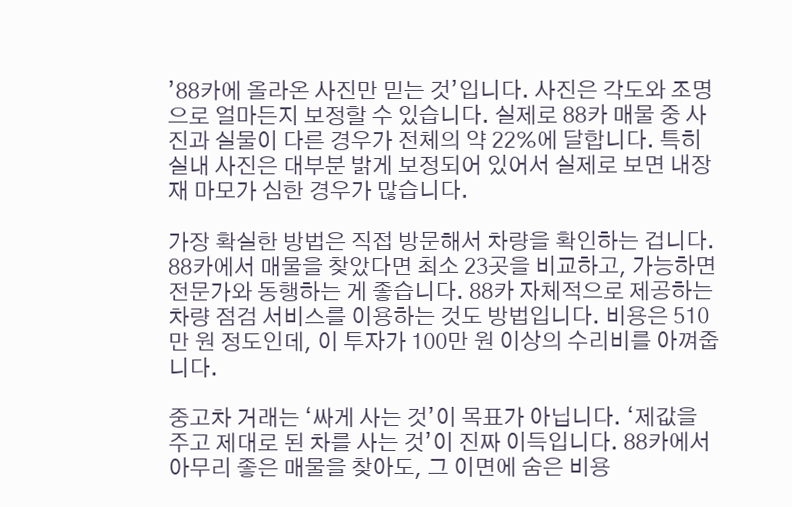’88카에 올라온 사진만 믿는 것’입니다. 사진은 각도와 조명으로 얼마든지 보정할 수 있습니다. 실제로 88카 매물 중 사진과 실물이 다른 경우가 전체의 약 22%에 달합니다. 특히 실내 사진은 대부분 밝게 보정되어 있어서 실제로 보면 내장재 마모가 심한 경우가 많습니다.

가장 확실한 방법은 직접 방문해서 차량을 확인하는 겁니다. 88카에서 매물을 찾았다면 최소 23곳을 비교하고, 가능하면 전문가와 동행하는 게 좋습니다. 88카 자체적으로 제공하는 차량 점검 서비스를 이용하는 것도 방법입니다. 비용은 510만 원 정도인데, 이 투자가 100만 원 이상의 수리비를 아껴줍니다.

중고차 거래는 ‘싸게 사는 것’이 목표가 아닙니다. ‘제값을 주고 제대로 된 차를 사는 것’이 진짜 이득입니다. 88카에서 아무리 좋은 매물을 찾아도, 그 이면에 숨은 비용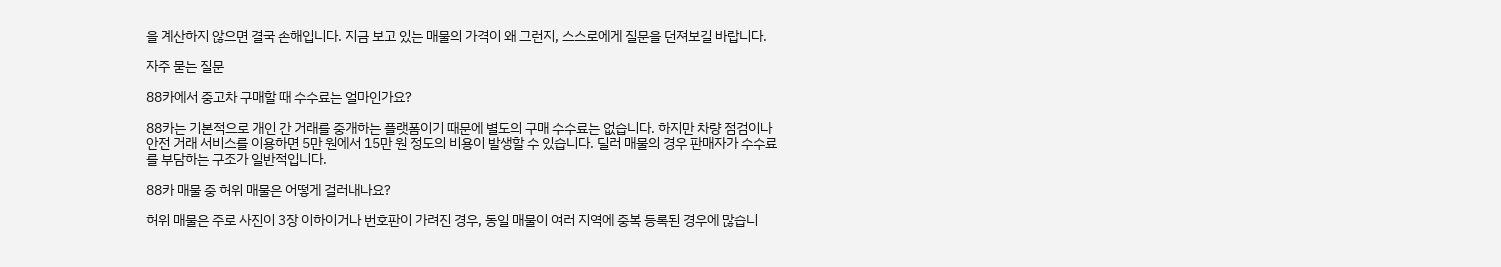을 계산하지 않으면 결국 손해입니다. 지금 보고 있는 매물의 가격이 왜 그런지, 스스로에게 질문을 던져보길 바랍니다.

자주 묻는 질문

88카에서 중고차 구매할 때 수수료는 얼마인가요?

88카는 기본적으로 개인 간 거래를 중개하는 플랫폼이기 때문에 별도의 구매 수수료는 없습니다. 하지만 차량 점검이나 안전 거래 서비스를 이용하면 5만 원에서 15만 원 정도의 비용이 발생할 수 있습니다. 딜러 매물의 경우 판매자가 수수료를 부담하는 구조가 일반적입니다.

88카 매물 중 허위 매물은 어떻게 걸러내나요?

허위 매물은 주로 사진이 3장 이하이거나 번호판이 가려진 경우, 동일 매물이 여러 지역에 중복 등록된 경우에 많습니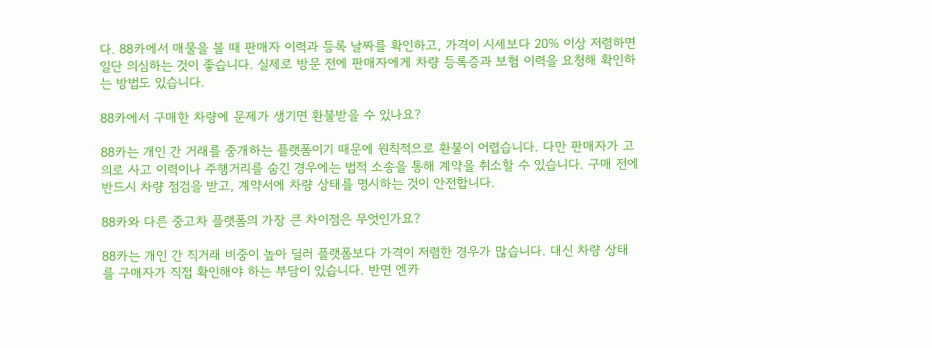다. 88카에서 매물을 볼 때 판매자 이력과 등록 날짜를 확인하고, 가격이 시세보다 20% 이상 저렴하면 일단 의심하는 것이 좋습니다. 실제로 방문 전에 판매자에게 차량 등록증과 보험 이력을 요청해 확인하는 방법도 있습니다.

88카에서 구매한 차량에 문제가 생기면 환불받을 수 있나요?

88카는 개인 간 거래를 중개하는 플랫폼이기 때문에 원칙적으로 환불이 어렵습니다. 다만 판매자가 고의로 사고 이력이나 주행거리를 숨긴 경우에는 법적 소송을 통해 계약을 취소할 수 있습니다. 구매 전에 반드시 차량 점검을 받고, 계약서에 차량 상태를 명시하는 것이 안전합니다.

88카와 다른 중고차 플랫폼의 가장 큰 차이점은 무엇인가요?

88카는 개인 간 직거래 비중이 높아 딜러 플랫폼보다 가격이 저렴한 경우가 많습니다. 대신 차량 상태를 구매자가 직접 확인해야 하는 부담이 있습니다. 반면 엔카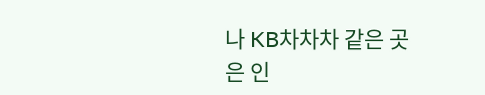나 KB차차차 같은 곳은 인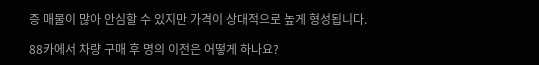증 매물이 많아 안심할 수 있지만 가격이 상대적으로 높게 형성됩니다.

88카에서 차량 구매 후 명의 이전은 어떻게 하나요?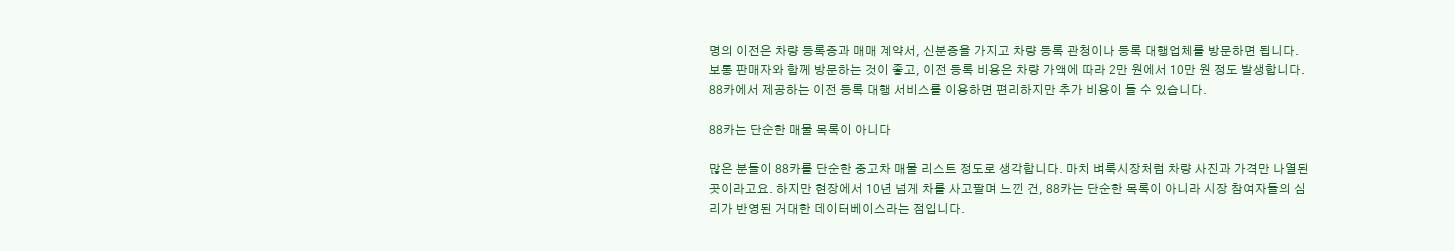명의 이전은 차량 등록증과 매매 계약서, 신분증을 가지고 차량 등록 관청이나 등록 대행업체를 방문하면 됩니다. 보통 판매자와 함께 방문하는 것이 좋고, 이전 등록 비용은 차량 가액에 따라 2만 원에서 10만 원 정도 발생합니다. 88카에서 제공하는 이전 등록 대행 서비스를 이용하면 편리하지만 추가 비용이 들 수 있습니다.

88카는 단순한 매물 목록이 아니다

많은 분들이 88카를 단순한 중고차 매물 리스트 정도로 생각합니다. 마치 벼룩시장처럼 차량 사진과 가격만 나열된 곳이라고요. 하지만 현장에서 10년 넘게 차를 사고팔며 느낀 건, 88카는 단순한 목록이 아니라 시장 참여자들의 심리가 반영된 거대한 데이터베이스라는 점입니다.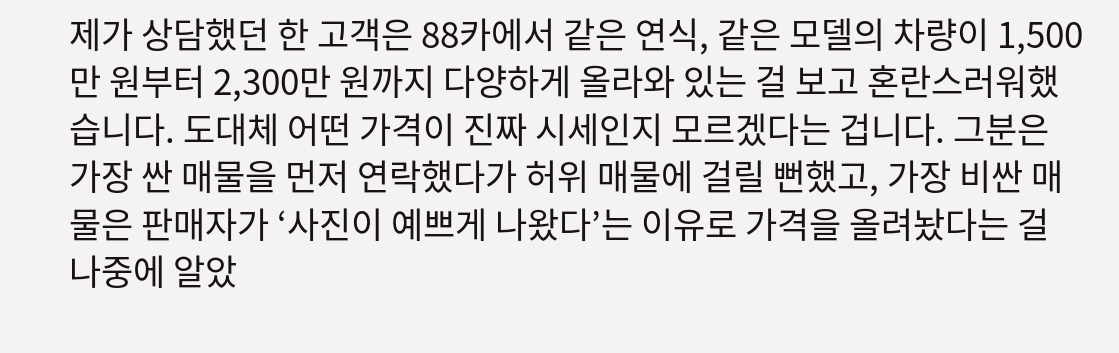제가 상담했던 한 고객은 88카에서 같은 연식, 같은 모델의 차량이 1,500만 원부터 2,300만 원까지 다양하게 올라와 있는 걸 보고 혼란스러워했습니다. 도대체 어떤 가격이 진짜 시세인지 모르겠다는 겁니다. 그분은 가장 싼 매물을 먼저 연락했다가 허위 매물에 걸릴 뻔했고, 가장 비싼 매물은 판매자가 ‘사진이 예쁘게 나왔다’는 이유로 가격을 올려놨다는 걸 나중에 알았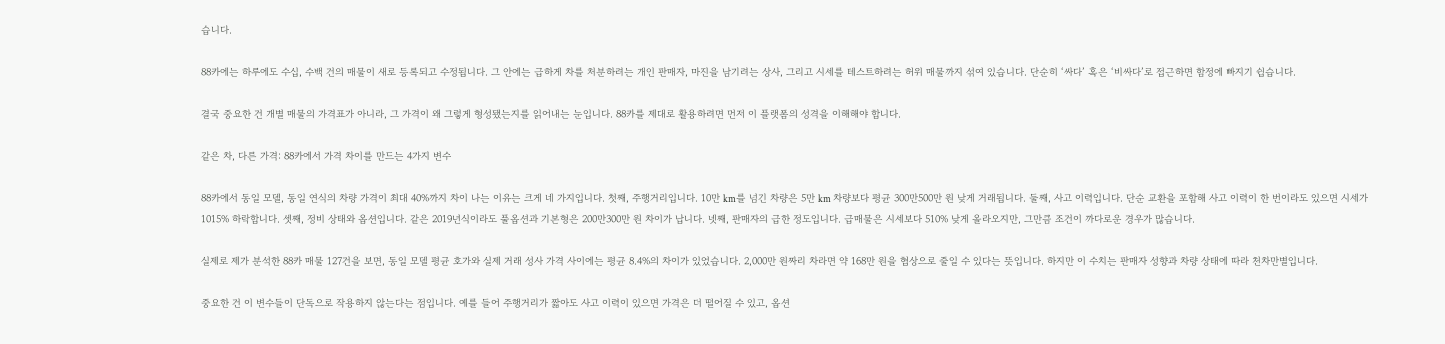습니다.

88카에는 하루에도 수십, 수백 건의 매물이 새로 등록되고 수정됩니다. 그 안에는 급하게 차를 처분하려는 개인 판매자, 마진을 남기려는 상사, 그리고 시세를 테스트하려는 허위 매물까지 섞여 있습니다. 단순히 ‘싸다’ 혹은 ‘비싸다’로 접근하면 함정에 빠지기 쉽습니다.

결국 중요한 건 개별 매물의 가격표가 아니라, 그 가격이 왜 그렇게 형성됐는지를 읽어내는 눈입니다. 88카를 제대로 활용하려면 먼저 이 플랫폼의 성격을 이해해야 합니다.

같은 차, 다른 가격: 88카에서 가격 차이를 만드는 4가지 변수

88카에서 동일 모델, 동일 연식의 차량 가격이 최대 40%까지 차이 나는 이유는 크게 네 가지입니다. 첫째, 주행거리입니다. 10만 km를 넘긴 차량은 5만 km 차량보다 평균 300만500만 원 낮게 거래됩니다. 둘째, 사고 이력입니다. 단순 교환을 포함해 사고 이력이 한 번이라도 있으면 시세가 1015% 하락합니다. 셋째, 정비 상태와 옵션입니다. 같은 2019년식이라도 풀옵션과 기본형은 200만300만 원 차이가 납니다. 넷째, 판매자의 급한 정도입니다. 급매물은 시세보다 510% 낮게 올라오지만, 그만큼 조건이 까다로운 경우가 많습니다.

실제로 제가 분석한 88카 매물 127건을 보면, 동일 모델 평균 호가와 실제 거래 성사 가격 사이에는 평균 8.4%의 차이가 있었습니다. 2,000만 원짜리 차라면 약 168만 원을 협상으로 줄일 수 있다는 뜻입니다. 하지만 이 수치는 판매자 성향과 차량 상태에 따라 천차만별입니다.

중요한 건 이 변수들이 단독으로 작용하지 않는다는 점입니다. 예를 들어 주행거리가 짧아도 사고 이력이 있으면 가격은 더 떨어질 수 있고, 옵션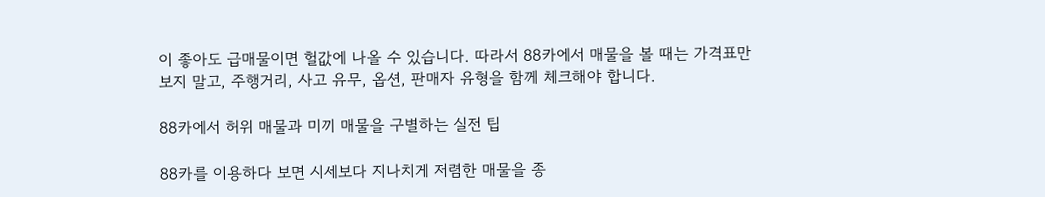이 좋아도 급매물이면 헐값에 나올 수 있습니다. 따라서 88카에서 매물을 볼 때는 가격표만 보지 말고, 주행거리, 사고 유무, 옵션, 판매자 유형을 함께 체크해야 합니다.

88카에서 허위 매물과 미끼 매물을 구별하는 실전 팁

88카를 이용하다 보면 시세보다 지나치게 저렴한 매물을 종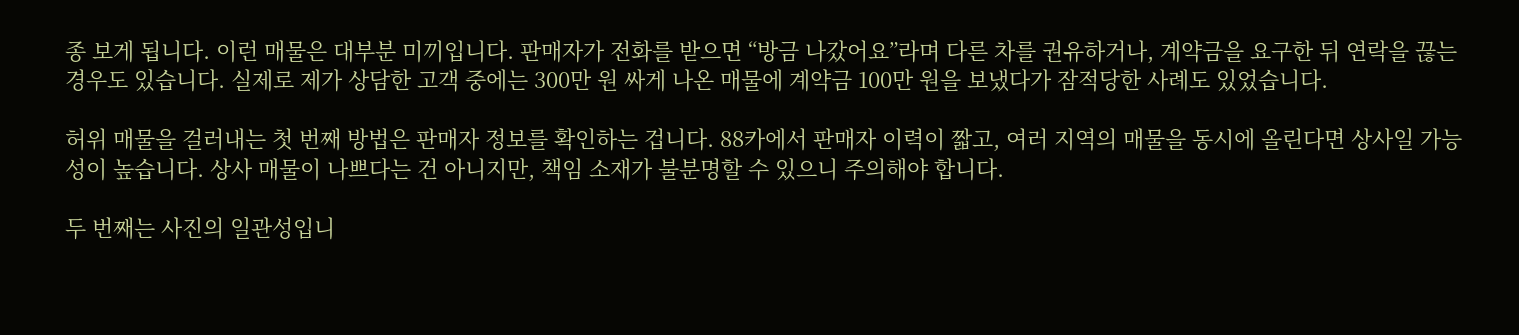종 보게 됩니다. 이런 매물은 대부분 미끼입니다. 판매자가 전화를 받으면 “방금 나갔어요”라며 다른 차를 권유하거나, 계약금을 요구한 뒤 연락을 끊는 경우도 있습니다. 실제로 제가 상담한 고객 중에는 300만 원 싸게 나온 매물에 계약금 100만 원을 보냈다가 잠적당한 사례도 있었습니다.

허위 매물을 걸러내는 첫 번째 방법은 판매자 정보를 확인하는 겁니다. 88카에서 판매자 이력이 짧고, 여러 지역의 매물을 동시에 올린다면 상사일 가능성이 높습니다. 상사 매물이 나쁘다는 건 아니지만, 책임 소재가 불분명할 수 있으니 주의해야 합니다.

두 번째는 사진의 일관성입니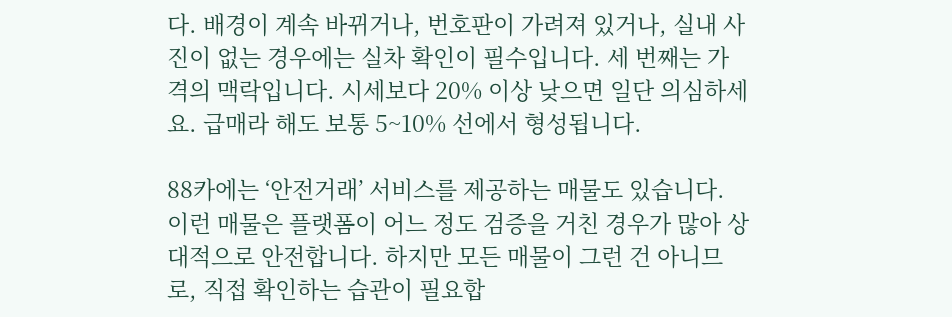다. 배경이 계속 바뀌거나, 번호판이 가려져 있거나, 실내 사진이 없는 경우에는 실차 확인이 필수입니다. 세 번째는 가격의 맥락입니다. 시세보다 20% 이상 낮으면 일단 의심하세요. 급매라 해도 보통 5~10% 선에서 형성됩니다.

88카에는 ‘안전거래’ 서비스를 제공하는 매물도 있습니다. 이런 매물은 플랫폼이 어느 정도 검증을 거친 경우가 많아 상대적으로 안전합니다. 하지만 모든 매물이 그런 건 아니므로, 직접 확인하는 습관이 필요합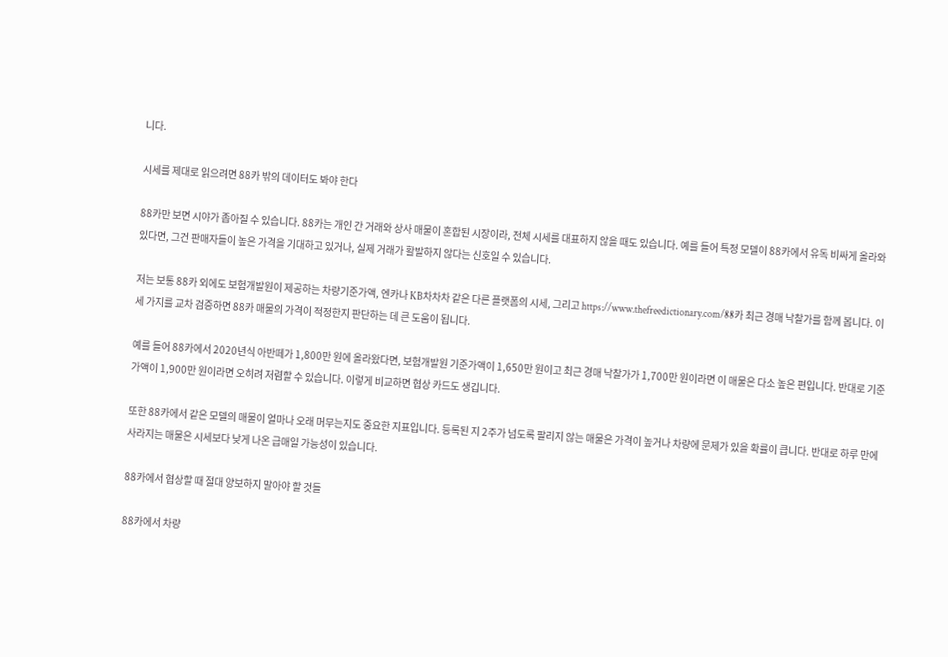니다.

시세를 제대로 읽으려면 88카 밖의 데이터도 봐야 한다

88카만 보면 시야가 좁아질 수 있습니다. 88카는 개인 간 거래와 상사 매물이 혼합된 시장이라, 전체 시세를 대표하지 않을 때도 있습니다. 예를 들어 특정 모델이 88카에서 유독 비싸게 올라와 있다면, 그건 판매자들이 높은 가격을 기대하고 있거나, 실제 거래가 활발하지 않다는 신호일 수 있습니다.

저는 보통 88카 외에도 보험개발원이 제공하는 차량기준가액, 엔카나 KB차차차 같은 다른 플랫폼의 시세, 그리고 https://www.thefreedictionary.com/88카 최근 경매 낙찰가를 함께 봅니다. 이 세 가지를 교차 검증하면 88카 매물의 가격이 적정한지 판단하는 데 큰 도움이 됩니다.

예를 들어 88카에서 2020년식 아반떼가 1,800만 원에 올라왔다면, 보험개발원 기준가액이 1,650만 원이고 최근 경매 낙찰가가 1,700만 원이라면 이 매물은 다소 높은 편입니다. 반대로 기준가액이 1,900만 원이라면 오히려 저렴할 수 있습니다. 이렇게 비교하면 협상 카드도 생깁니다.

또한 88카에서 같은 모델의 매물이 얼마나 오래 머무는지도 중요한 지표입니다. 등록된 지 2주가 넘도록 팔리지 않는 매물은 가격이 높거나 차량에 문제가 있을 확률이 큽니다. 반대로 하루 만에 사라지는 매물은 시세보다 낮게 나온 급매일 가능성이 있습니다.

88카에서 협상할 때 절대 양보하지 말아야 할 것들

88카에서 차량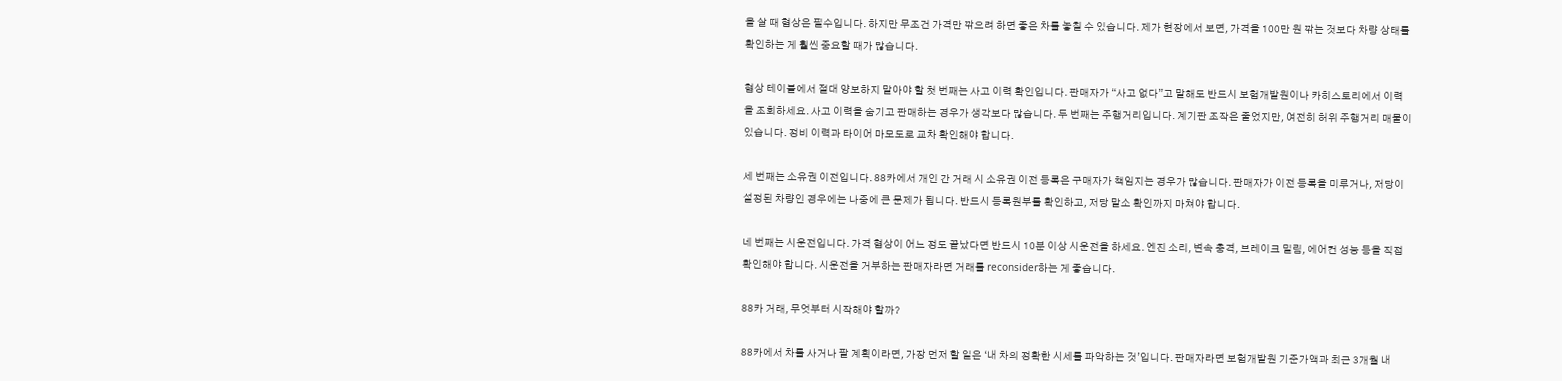을 살 때 협상은 필수입니다. 하지만 무조건 가격만 깎으려 하면 좋은 차를 놓칠 수 있습니다. 제가 현장에서 보면, 가격을 100만 원 깎는 것보다 차량 상태를 확인하는 게 훨씬 중요할 때가 많습니다.

협상 테이블에서 절대 양보하지 말아야 할 첫 번째는 사고 이력 확인입니다. 판매자가 “사고 없다”고 말해도 반드시 보험개발원이나 카히스토리에서 이력을 조회하세요. 사고 이력을 숨기고 판매하는 경우가 생각보다 많습니다. 두 번째는 주행거리입니다. 계기판 조작은 줄었지만, 여전히 허위 주행거리 매물이 있습니다. 정비 이력과 타이어 마모도로 교차 확인해야 합니다.

세 번째는 소유권 이전입니다. 88카에서 개인 간 거래 시 소유권 이전 등록은 구매자가 책임지는 경우가 많습니다. 판매자가 이전 등록을 미루거나, 저당이 설정된 차량인 경우에는 나중에 큰 문제가 됩니다. 반드시 등록원부를 확인하고, 저당 말소 확인까지 마쳐야 합니다.

네 번째는 시운전입니다. 가격 협상이 어느 정도 끝났다면 반드시 10분 이상 시운전을 하세요. 엔진 소리, 변속 충격, 브레이크 밀림, 에어컨 성능 등을 직접 확인해야 합니다. 시운전을 거부하는 판매자라면 거래를 reconsider하는 게 좋습니다.

88카 거래, 무엇부터 시작해야 할까?

88카에서 차를 사거나 팔 계획이라면, 가장 먼저 할 일은 ‘내 차의 정확한 시세를 파악하는 것’입니다. 판매자라면 보험개발원 기준가액과 최근 3개월 내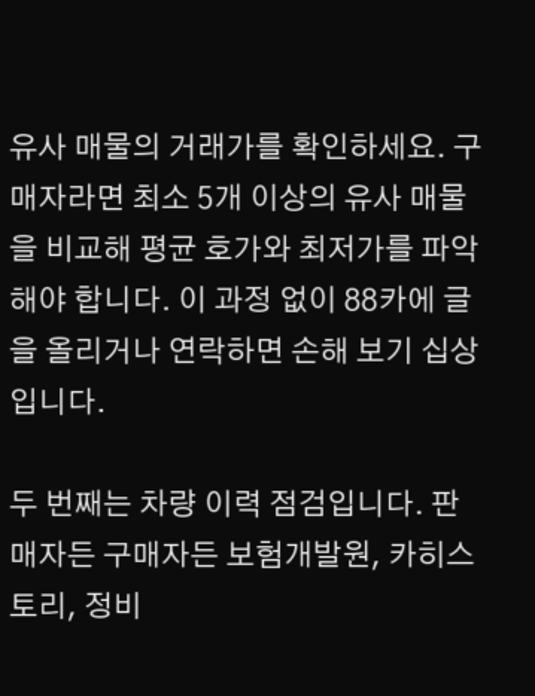유사 매물의 거래가를 확인하세요. 구매자라면 최소 5개 이상의 유사 매물을 비교해 평균 호가와 최저가를 파악해야 합니다. 이 과정 없이 88카에 글을 올리거나 연락하면 손해 보기 십상입니다.

두 번째는 차량 이력 점검입니다. 판매자든 구매자든 보험개발원, 카히스토리, 정비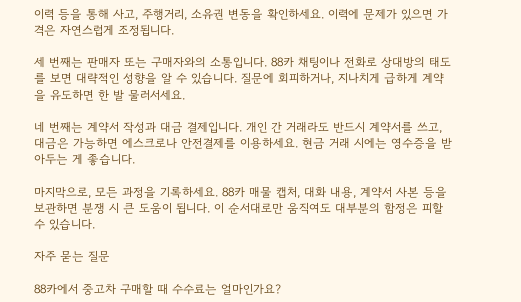이력 등을 통해 사고, 주행거리, 소유권 변동을 확인하세요. 이력에 문제가 있으면 가격은 자연스럽게 조정됩니다.

세 번째는 판매자 또는 구매자와의 소통입니다. 88카 채팅이나 전화로 상대방의 태도를 보면 대략적인 성향을 알 수 있습니다. 질문에 회피하거나, 지나치게 급하게 계약을 유도하면 한 발 물러서세요.

네 번째는 계약서 작성과 대금 결제입니다. 개인 간 거래라도 반드시 계약서를 쓰고, 대금은 가능하면 에스크로나 안전결제를 이용하세요. 현금 거래 시에는 영수증을 받아두는 게 좋습니다.

마지막으로, 모든 과정을 기록하세요. 88카 매물 캡처, 대화 내용, 계약서 사본 등을 보관하면 분쟁 시 큰 도움이 됩니다. 이 순서대로만 움직여도 대부분의 함정은 피할 수 있습니다.

자주 묻는 질문

88카에서 중고차 구매할 때 수수료는 얼마인가요?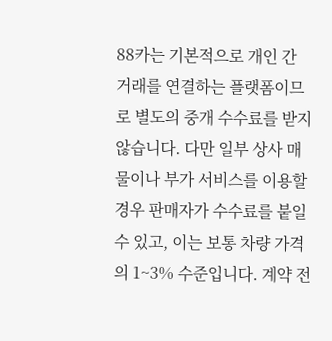88카는 기본적으로 개인 간 거래를 연결하는 플랫폼이므로 별도의 중개 수수료를 받지 않습니다. 다만 일부 상사 매물이나 부가 서비스를 이용할 경우 판매자가 수수료를 붙일 수 있고, 이는 보통 차량 가격의 1~3% 수준입니다. 계약 전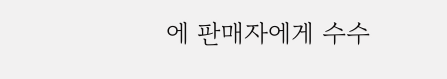에 판매자에게 수수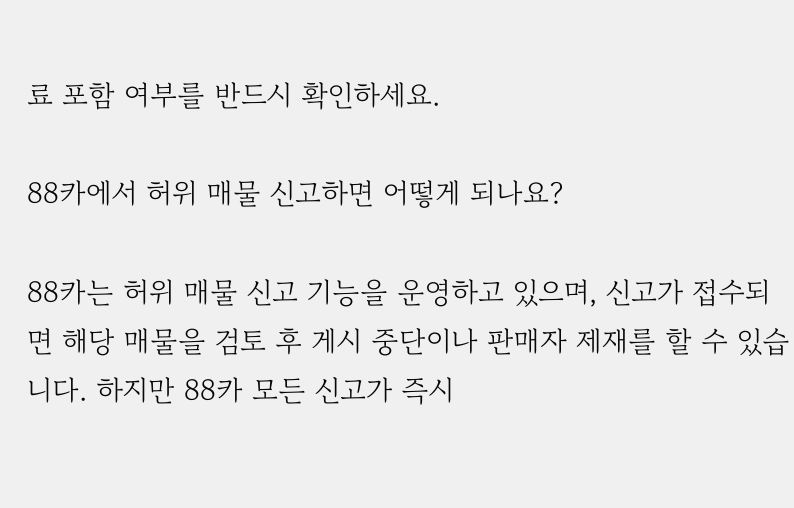료 포함 여부를 반드시 확인하세요.

88카에서 허위 매물 신고하면 어떻게 되나요?

88카는 허위 매물 신고 기능을 운영하고 있으며, 신고가 접수되면 해당 매물을 검토 후 게시 중단이나 판매자 제재를 할 수 있습니다. 하지만 88카 모든 신고가 즉시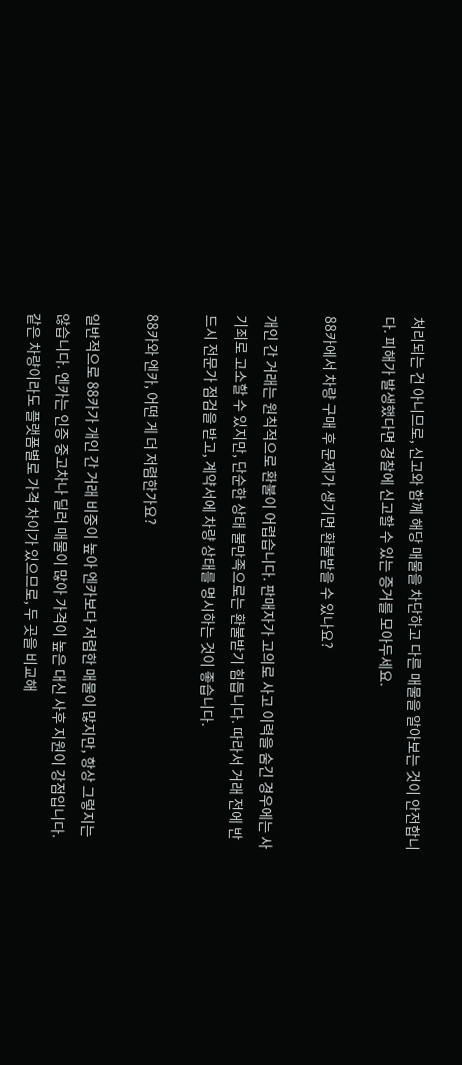처리되는 건 아니므로, 신고와 함께 해당 매물을 차단하고 다른 매물을 알아보는 것이 안전합니다. 피해가 발생했다면 경찰에 신고할 수 있는 증거를 모아두세요.

88카에서 차량 구매 후 문제가 생기면 환불받을 수 있나요?

개인 간 거래는 원칙적으로 환불이 어렵습니다. 판매자가 고의로 사고 이력을 숨긴 경우에는 사기죄로 고소할 수 있지만, 단순한 상태 불만족으로는 환불받기 힘듭니다. 따라서 거래 전에 반드시 전문가 점검을 받고, 계약서에 차량 상태를 명시하는 것이 좋습니다.

88카와 엔카, 어떤 게 더 저렴한가요?

일반적으로 88카가 개인 간 거래 비중이 높아 엔카보다 저렴한 매물이 많지만, 항상 그렇지는 않습니다. 엔카는 인증 중고차나 딜러 매물이 많아 가격이 높은 대신 사후 지원이 강점입니다. 같은 차량이라도 플랫폼별로 가격 차이가 있으므로, 두 곳을 비교해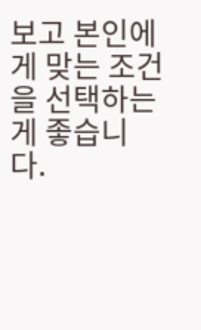보고 본인에게 맞는 조건을 선택하는 게 좋습니다.